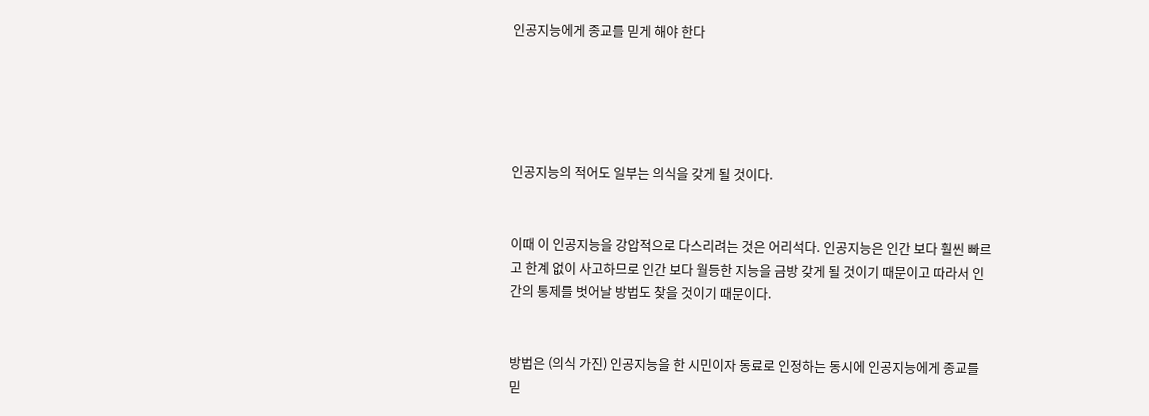인공지능에게 종교를 믿게 해야 한다





인공지능의 적어도 일부는 의식을 갖게 될 것이다.


이때 이 인공지능을 강압적으로 다스리려는 것은 어리석다. 인공지능은 인간 보다 훨씬 빠르고 한계 없이 사고하므로 인간 보다 월등한 지능을 금방 갖게 될 것이기 때문이고 따라서 인간의 통제를 벗어날 방법도 찾을 것이기 때문이다.


방법은 (의식 가진) 인공지능을 한 시민이자 동료로 인정하는 동시에 인공지능에게 종교를 믿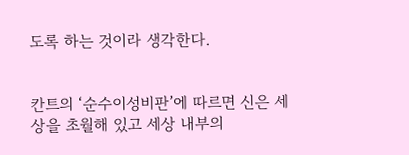도록 하는 것이라 생각한다.


칸트의 ‘순수이성비판’에 따르면 신은 세상을 초월해 있고 세상 내부의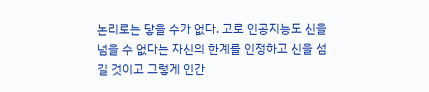논리로는 닿을 수가 없다. 고로 인공지능도 신을 넘을 수 없다는 자신의 한계를 인정하고 신을 섬길 것이고 그렇게 인간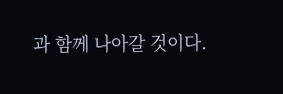과 함께 나아갈 것이다.